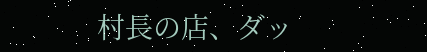村長の店、ダッ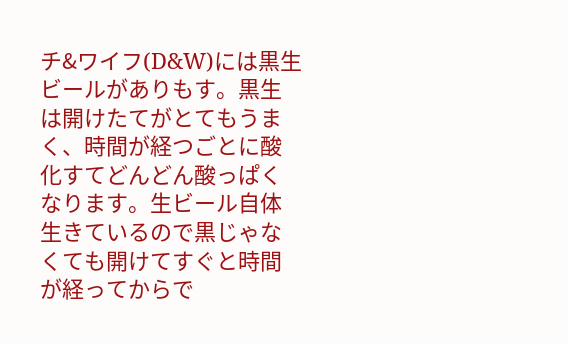チ&ワイフ(D&W)には黒生ビールがありもす。黒生は開けたてがとてもうまく、時間が経つごとに酸化すてどんどん酸っぱくなります。生ビール自体生きているので黒じゃなくても開けてすぐと時間が経ってからで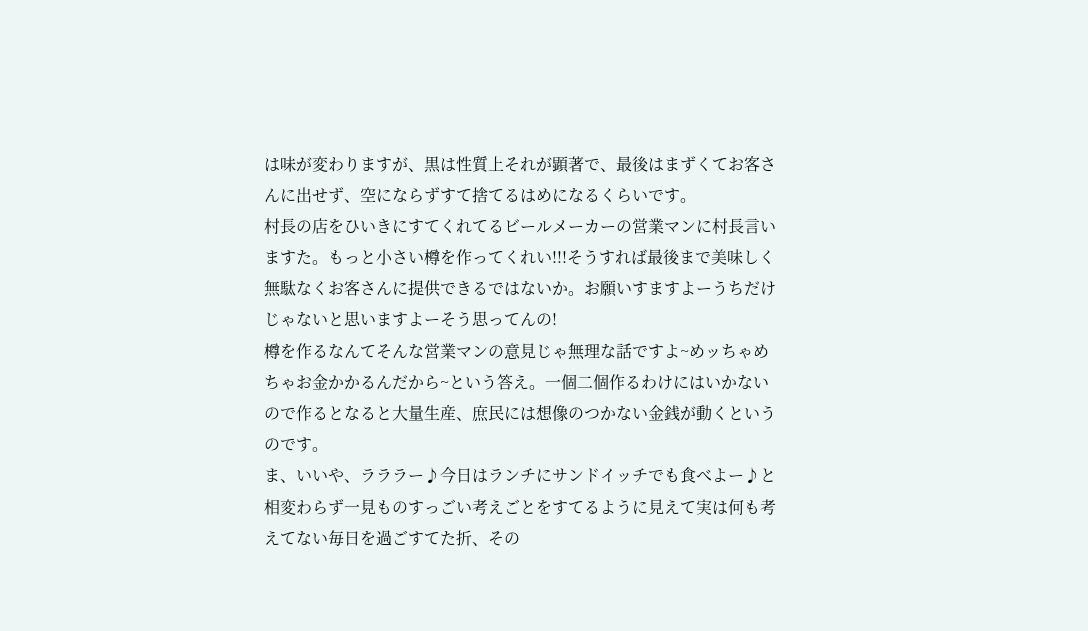は味が変わりますが、黒は性質上それが顕著で、最後はまずくてお客さんに出せず、空にならずすて捨てるはめになるくらいです。
村長の店をひいきにすてくれてるビールメーカーの営業マンに村長言いますた。もっと小さい樽を作ってくれい!!!そうすれば最後まで美味しく無駄なくお客さんに提供できるではないか。お願いすますよーうちだけじゃないと思いますよーそう思ってんの!
樽を作るなんてそんな営業マンの意見じゃ無理な話ですよ~めッちゃめちゃお金かかるんだから~という答え。一個二個作るわけにはいかないので作るとなると大量生産、庶民には想像のつかない金銭が動くというのです。
ま、いいや、ラララー♪今日はランチにサンドイッチでも食べよー♪と相変わらず一見ものすっごい考えごとをすてるように見えて実は何も考えてない毎日を過ごすてた折、その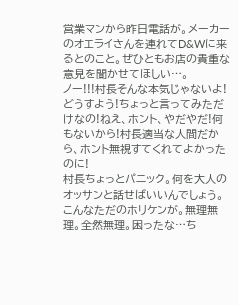営業マンから昨日電話が。メーカーのオエライさんを連れてD&Wに来るとのこと。ぜひともお店の貴重な意見を聞かせてほしい…。
ノー!!!村長そんな本気じゃないよ!どうすよう!ちょっと言ってみただけなの!ねえ、ホント、やだやだ!何もないから!村長適当な人間だから、ホント無視すてくれてよかったのに!
村長ちょっとパニック。何を大人のオッサンと話せばいいんでしょう。こんなただのホリケンが。無理無理。全然無理。困ったな…ち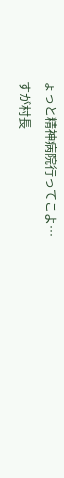ょっと精神病院行ってこよ…
すが村長